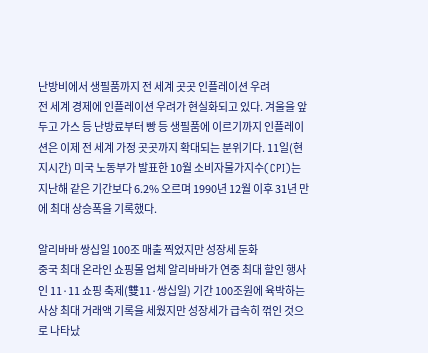난방비에서 생필품까지 전 세계 곳곳 인플레이션 우려
전 세계 경제에 인플레이션 우려가 현실화되고 있다. 겨울을 앞두고 가스 등 난방료부터 빵 등 생필품에 이르기까지 인플레이션은 이제 전 세계 가정 곳곳까지 확대되는 분위기다. 11일(현지시간) 미국 노동부가 발표한 10월 소비자물가지수(CPI)는 지난해 같은 기간보다 6.2% 오르며 1990년 12월 이후 31년 만에 최대 상승폭을 기록했다.

알리바바 쌍십일 100조 매출 찍었지만 성장세 둔화
중국 최대 온라인 쇼핑몰 업체 알리바바가 연중 최대 할인 행사인 11·11 쇼핑 축제(雙11·쌍십일) 기간 100조원에 육박하는 사상 최대 거래액 기록을 세웠지만 성장세가 급속히 꺾인 것으로 나타났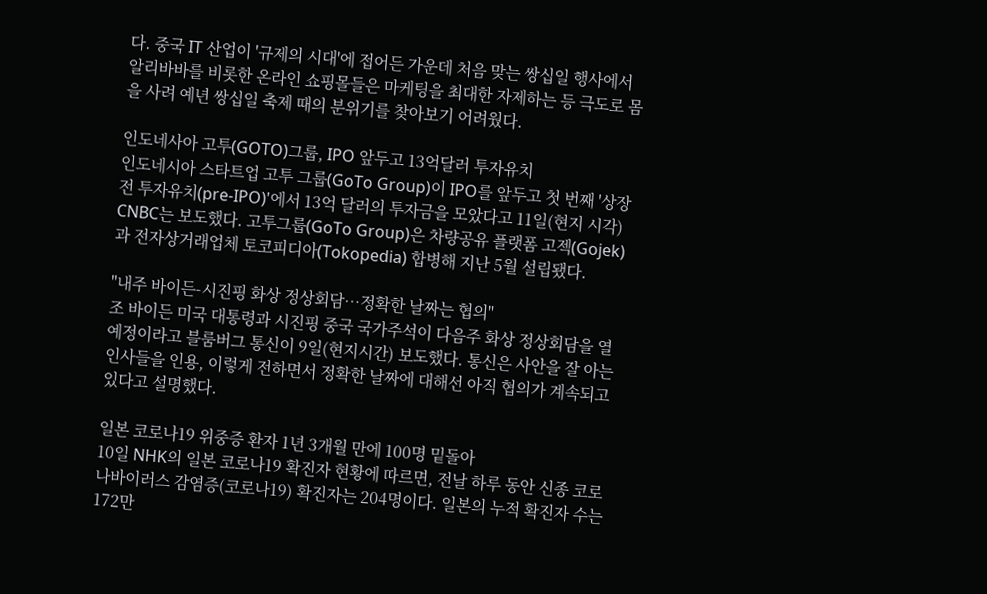다. 중국 IT 산업이 '규제의 시대'에 접어든 가운데 처음 맞는 쌍십일 행사에서 알리바바를 비롯한 온라인 쇼핑몰들은 마케팅을 최대한 자제하는 등 극도로 몸을 사려 예년 쌍십일 축제 때의 분위기를 찾아보기 어려웠다.

인도네사아 고투(GOTO)그룹, IPO 앞두고 13억달러 투자유치
인도네시아 스타트업 고투 그룹(GoTo Group)이 IPO를 앞두고 첫 번째 '상장 전 투자유치(pre-IPO)'에서 13억 달러의 투자금을 모았다고 11일(현지 시각) CNBC는 보도했다. 고투그룹(GoTo Group)은 차량공유 플랫폼 고젝(Gojek)과 전자상거래업체 토코피디아(Tokopedia) 합병해 지난 5월 설립됐다.

"내주 바이든-시진핑 화상 정상회담…정확한 날짜는 협의"
조 바이든 미국 대통령과 시진핑 중국 국가주석이 다음주 화상 정상회담을 열 예정이라고 블룸버그 통신이 9일(현지시간) 보도했다. 통신은 사안을 잘 아는 인사들을 인용, 이렇게 전하면서 정확한 날짜에 대해선 아직 협의가 계속되고 있다고 설명했다.

일본 코로나19 위중증 환자 1년 3개월 만에 100명 밑돌아
10일 NHK의 일본 코로나19 확진자 현황에 따르면, 전날 하루 동안 신종 코로나바이러스 감염증(코로나19) 확진자는 204명이다. 일본의 누적 확진자 수는 172만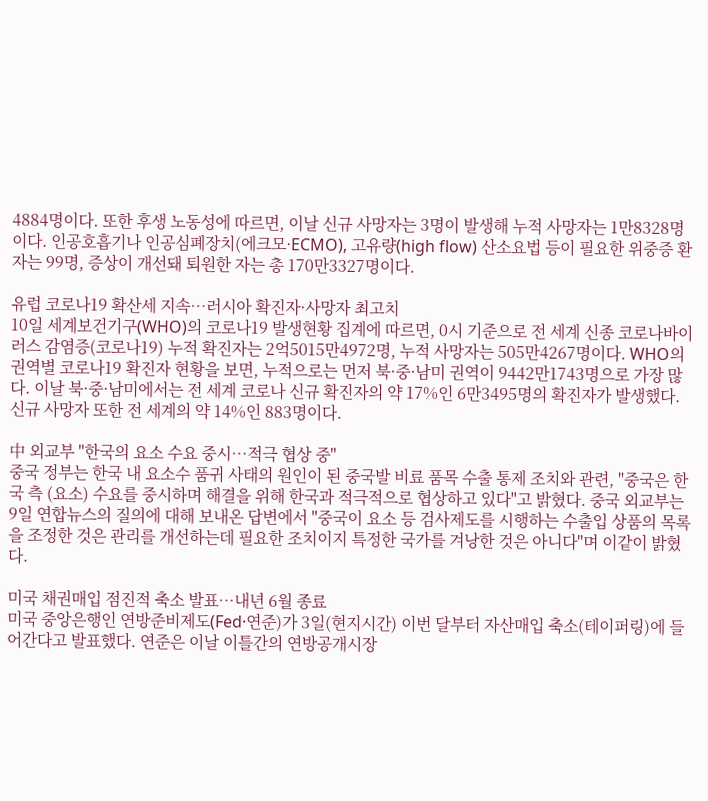4884명이다. 또한 후생 노동성에 따르면, 이날 신규 사망자는 3명이 발생해 누적 사망자는 1만8328명이다. 인공호흡기나 인공심폐장치(에크모·ECMO), 고유량(high flow) 산소요법 등이 필요한 위중증 환자는 99명, 증상이 개선돼 퇴원한 자는 총 170만3327명이다.

유럽 코로나19 확산세 지속…러시아 확진자·사망자 최고치
10일 세계보건기구(WHO)의 코로나19 발생현황 집계에 따르면, 0시 기준으로 전 세계 신종 코로나바이러스 감염증(코로나19) 누적 확진자는 2억5015만4972명, 누적 사망자는 505만4267명이다. WHO의 권역별 코로나19 확진자 현황을 보면, 누적으로는 먼저 북·중·남미 권역이 9442만1743명으로 가장 많다. 이날 북·중·남미에서는 전 세계 코로나 신규 확진자의 약 17%인 6만3495명의 확진자가 발생했다. 신규 사망자 또한 전 세계의 약 14%인 883명이다.

中 외교부 "한국의 요소 수요 중시…적극 협상 중"
중국 정부는 한국 내 요소수 품귀 사태의 원인이 된 중국발 비료 품목 수출 통제 조치와 관련, "중국은 한국 측 (요소) 수요를 중시하며 해결을 위해 한국과 적극적으로 협상하고 있다"고 밝혔다. 중국 외교부는 9일 연합뉴스의 질의에 대해 보내온 답변에서 "중국이 요소 등 검사제도를 시행하는 수출입 상품의 목록을 조정한 것은 관리를 개선하는데 필요한 조치이지 특정한 국가를 겨낭한 것은 아니다"며 이같이 밝혔다.

미국 채권매입 점진적 축소 발표…내년 6월 종료
미국 중앙은행인 연방준비제도(Fed·연준)가 3일(현지시간) 이번 달부터 자산매입 축소(테이퍼링)에 들어간다고 발표했다. 연준은 이날 이틀간의 연방공개시장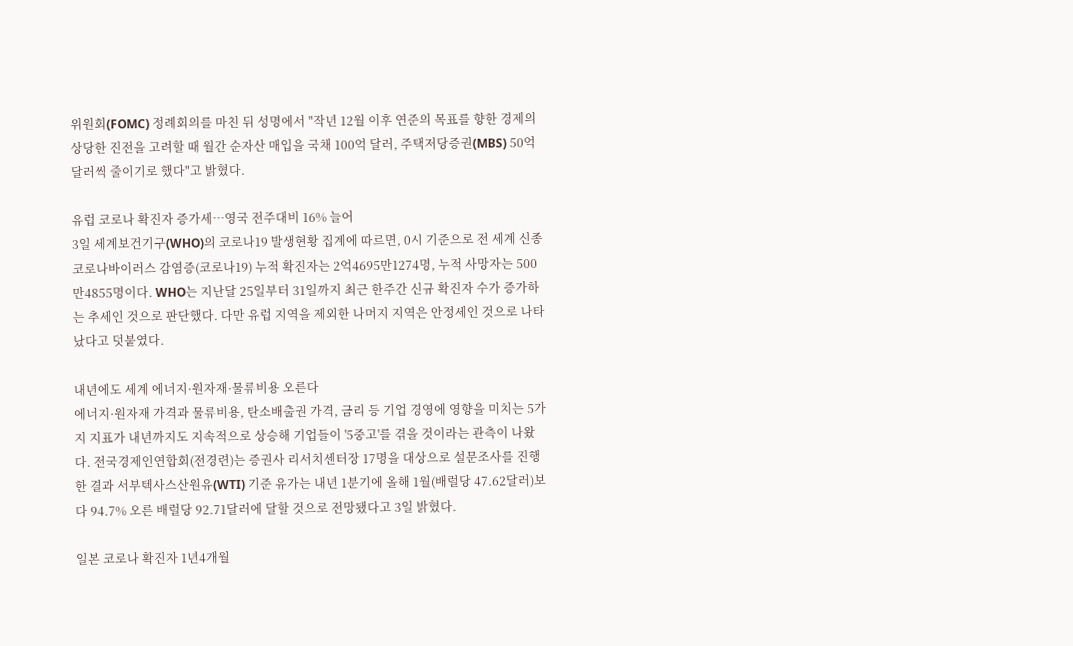위원회(FOMC) 정례회의를 마친 뒤 성명에서 "작년 12월 이후 연준의 목표를 향한 경제의 상당한 진전을 고려할 때 월간 순자산 매입을 국채 100억 달러, 주택저당증권(MBS) 50억 달러씩 줄이기로 했다"고 밝혔다.

유럽 코로나 확진자 증가세…영국 전주대비 16% 늘어
3일 세계보건기구(WHO)의 코로나19 발생현황 집계에 따르면, 0시 기준으로 전 세계 신종 코로나바이러스 감염증(코로나19) 누적 확진자는 2억4695만1274명, 누적 사망자는 500만4855명이다. WHO는 지난달 25일부터 31일까지 최근 한주간 신규 확진자 수가 증가하는 추세인 것으로 판단했다. 다만 유럽 지역을 제외한 나머지 지역은 안정세인 것으로 나타났다고 덧붙였다.

내년에도 세계 에너지·원자재·물류비용 오른다
에너지·원자재 가격과 물류비용, 탄소배출권 가격, 금리 등 기업 경영에 영향을 미치는 5가지 지표가 내년까지도 지속적으로 상승해 기업들이 '5중고'를 겪을 것이라는 관측이 나왔다. 전국경제인연합회(전경련)는 증권사 리서치센터장 17명을 대상으로 설문조사를 진행한 결과 서부텍사스산원유(WTI) 기준 유가는 내년 1분기에 올해 1월(배럴당 47.62달러)보다 94.7% 오른 배럴당 92.71달러에 달할 것으로 전망됐다고 3일 밝혔다.

일본 코로나 확진자 1년4개월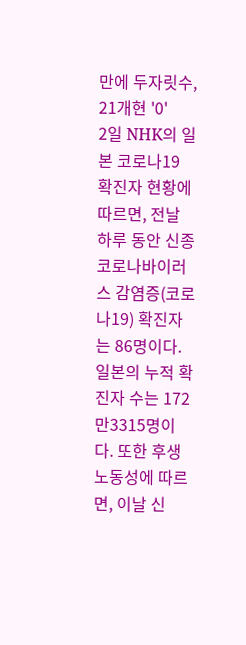만에 두자릿수, 21개현 '0'
2일 NHK의 일본 코로나19 확진자 현황에 따르면, 전날 하루 동안 신종 코로나바이러스 감염증(코로나19) 확진자는 86명이다. 일본의 누적 확진자 수는 172만3315명이다. 또한 후생 노동성에 따르면, 이날 신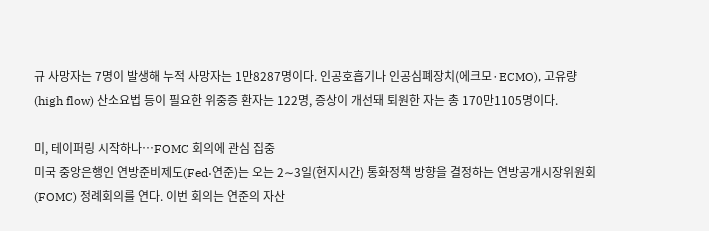규 사망자는 7명이 발생해 누적 사망자는 1만8287명이다. 인공호흡기나 인공심폐장치(에크모·ECMO), 고유량(high flow) 산소요법 등이 필요한 위중증 환자는 122명, 증상이 개선돼 퇴원한 자는 총 170만1105명이다.

미, 테이퍼링 시작하나…FOMC 회의에 관심 집중
미국 중앙은행인 연방준비제도(Fed·연준)는 오는 2∼3일(현지시간) 통화정책 방향을 결정하는 연방공개시장위원회(FOMC) 정례회의를 연다. 이번 회의는 연준의 자산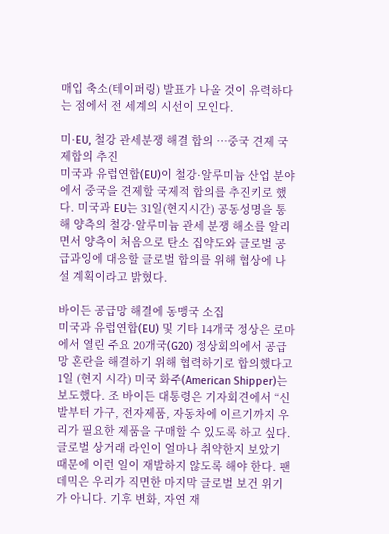매입 축소(테이퍼링) 발표가 나올 것이 유력하다는 점에서 전 세계의 시선이 모인다.

미·EU, 철강 관세분쟁 해결 합의 …중국 견제 국제합의 추진
미국과 유럽연합(EU)이 철강·알루미늄 산업 분야에서 중국을 견제할 국제적 합의를 추진키로 했다. 미국과 EU는 31일(현지시간) 공동성명을 통해 양측의 철강·알루미늄 관세 분쟁 해소를 알리면서 양측이 처음으로 탄소 집약도와 글로벌 공급과잉에 대응할 글로벌 합의를 위해 협상에 나설 계획이라고 밝혔다.

바이든 공급망 해결에 동맹국 소집
미국과 유럽연합(EU) 및 기타 14개국 정상은 로마에서 열린 주요 20개국(G20) 정상회의에서 공급망 혼란을 해결하기 위해 협력하기로 합의했다고 1일 (현지 시각) 미국 화주(American Shipper)는 보도했다. 조 바이든 대통령은 기자회견에서 “신발부터 가구, 전자제품, 자동차에 이르기까지 우리가 필요한 제품을 구매할 수 있도록 하고 싶다. 글로벌 상거래 라인이 얼마나 취약한지 보았기 때문에 이런 일이 재발하지 않도록 해야 한다. 팬데믹은 우리가 직면한 마지막 글로벌 보건 위기가 아니다. 기후 변화, 자연 재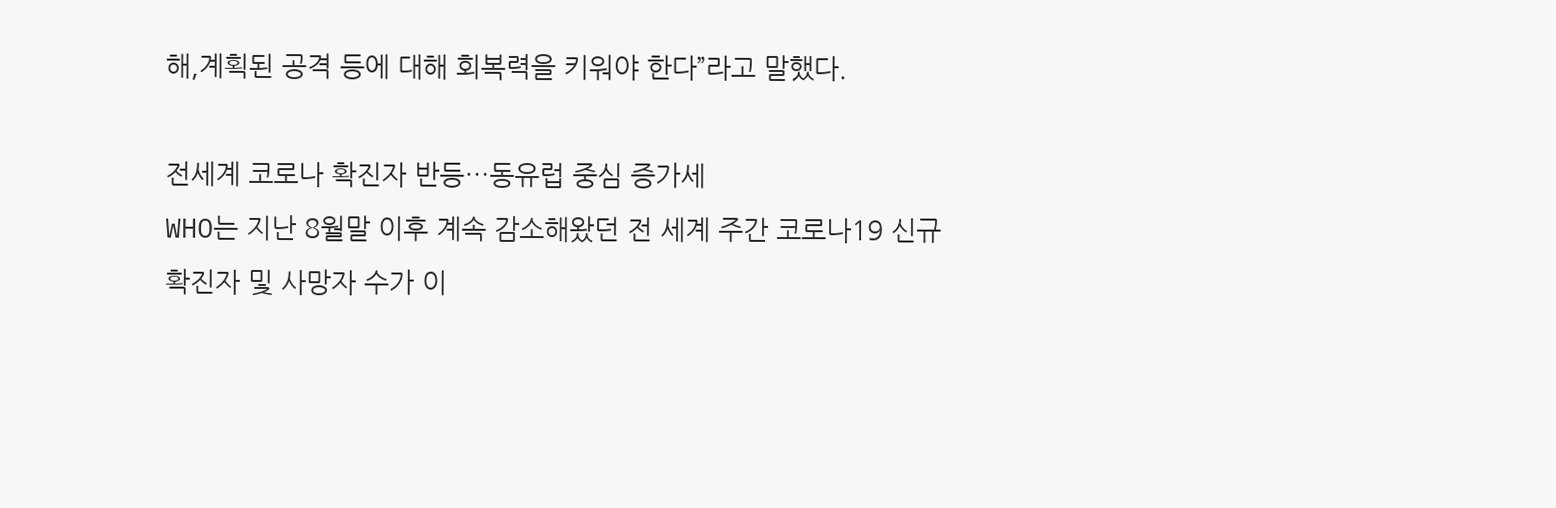해,계획된 공격 등에 대해 회복력을 키워야 한다”라고 말했다.

전세계 코로나 확진자 반등…동유럽 중심 증가세
WHO는 지난 8월말 이후 계속 감소해왔던 전 세계 주간 코로나19 신규 확진자 및 사망자 수가 이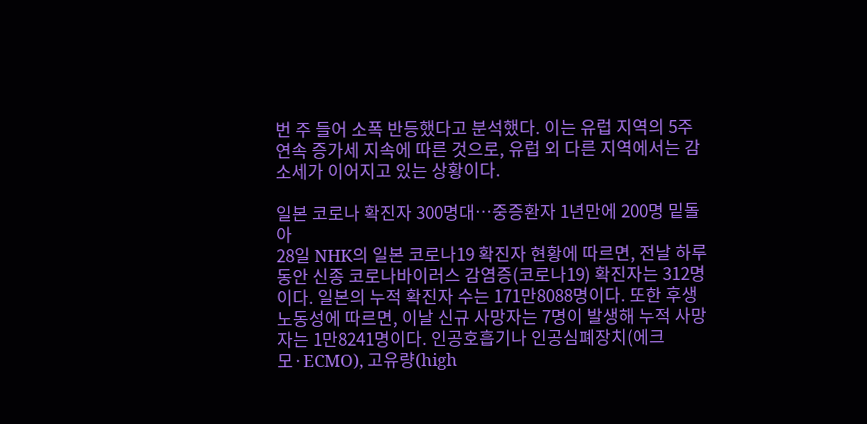번 주 들어 소폭 반등했다고 분석했다. 이는 유럽 지역의 5주 연속 증가세 지속에 따른 것으로, 유럽 외 다른 지역에서는 감소세가 이어지고 있는 상황이다.

일본 코로나 확진자 300명대…중증환자 1년만에 200명 밑돌아
28일 NHK의 일본 코로나19 확진자 현황에 따르면, 전날 하루 동안 신종 코로나바이러스 감염증(코로나19) 확진자는 312명이다. 일본의 누적 확진자 수는 171만8088명이다. 또한 후생 노동성에 따르면, 이날 신규 사망자는 7명이 발생해 누적 사망자는 1만8241명이다. 인공호흡기나 인공심폐장치(에크모·ECMO), 고유량(high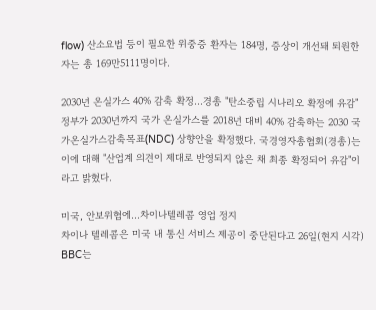flow) 산소요법 등이 필요한 위중증 환자는 184명, 증상이 개선돼 퇴원한 자는 총 169만5111명이다.

2030년 온실가스 40% 감축 확정…경총 "탄소중립 시나리오 확정에 유감"
정부가 2030년까지 국가 온실가스를 2018년 대비 40% 감축하는 2030 국가온실가스감축목표(NDC) 상향안을 확정했다. 국경영자총협회(경총)는 이에 대해 "산업계 의견이 제대로 반영되지 않은 채 최종 확정되어 유감"이라고 밝혔다.

미국, 안보위협에…차이나텔레콤 영업 정지
차이나 텔레콤은 미국 내 통신 서비스 제공이 중단된다고 26일(현지 시각) BBC는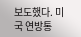보도했다. 미국 연방통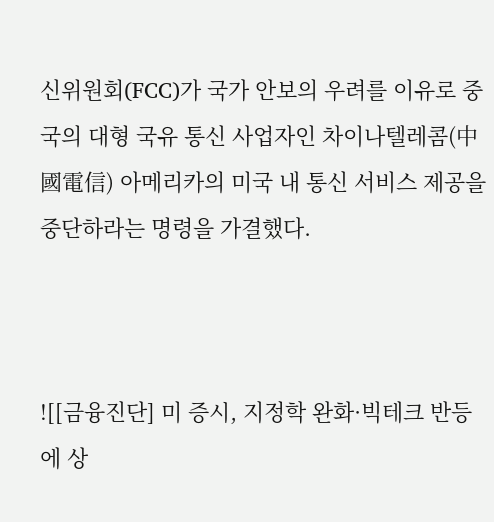신위원회(FCC)가 국가 안보의 우려를 이유로 중국의 대형 국유 통신 사업자인 차이나텔레콤(中國電信) 아메리카의 미국 내 통신 서비스 제공을 중단하라는 명령을 가결했다.



![[금융진단] 미 증시, 지정학 완화·빅테크 반등에 상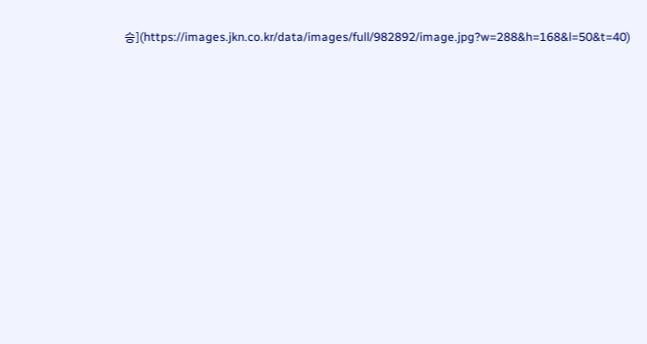승](https://images.jkn.co.kr/data/images/full/982892/image.jpg?w=288&h=168&l=50&t=40)